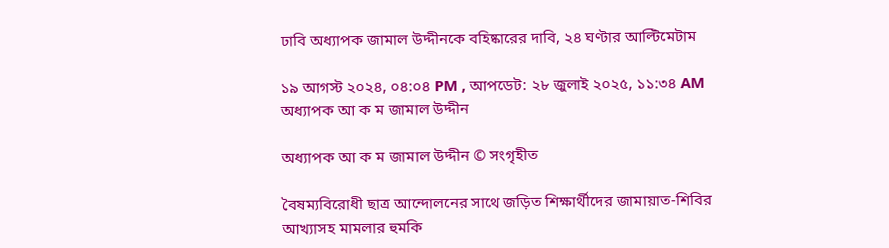ঢাবি অধ্যাপক জামাল উদ্দীনকে বহিষ্কারের দাবি, ২৪ ঘণ্টার আল্টিমেটাম

১৯ আগস্ট ২০২৪, ০৪:০৪ PM , আপডেট: ২৮ জুলাই ২০২৫, ১১:৩৪ AM
অধ্যাপক আ ক ম জামাল উদ্দীন

অধ্যাপক আ ক ম জামাল উদ্দীন © সংগৃহীত

বৈষম্যবিরোধী ছাত্র আন্দোলনের সাথে জড়িত শিক্ষার্থীদের জামায়াত-শিবির আখ্যাসহ মামলার হুমকি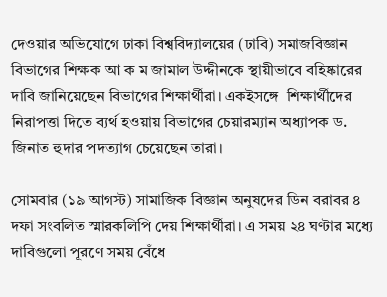দেওয়ার অভিযোগে ঢাকা বিশ্ববিদ্যালয়ের (ঢাবি) সমাজবিজ্ঞান বিভাগের শিক্ষক আ ক ম জামাল উদ্দীনকে স্থায়ীভাবে বহিষ্কারের দাবি জানিয়েছেন বিভাগের শিক্ষার্থীরা। একইসঙ্গে  শিক্ষার্থীদের নিরাপত্তা দিতে ব্যর্থ হওয়ায় বিভাগের চেয়ারম্যান অধ্যাপক ড. জিনাত হুদার পদত্যাগ চেয়েছেন তারা।

সোমবার (১৯ আগস্ট) সামাজিক বিজ্ঞান অনুষদের ডিন বরাবর ৪ দফা সংবলিত স্মারকলিপি দেয় শিক্ষার্থীরা। এ সময় ২৪ ঘণ্টার মধ্যে দাবিগুলো পূরণে সময় বেঁধে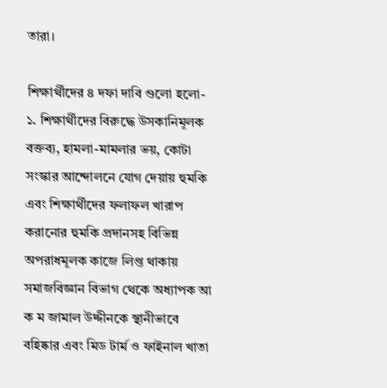তারা।

শিক্ষার্থীদের ৪ দফা দাবি গুলো হলো- ১. শিক্ষার্থীদের বিরুদ্ধে উসকানিমূলক বক্তব্য, হামলা-মামলার ভয়, কোটা সংস্কার আন্দোলনে যোগ দেয়ায় হুমকি এবং শিক্ষার্থীদের ফলাফল খারাপ করানোর হুমকি প্রদানসহ বিভিন্ন অপরাধমূলক কাজে লিপ্ত থাকায় সমাজবিজ্ঞান বিভাগ থেকে অধ্যাপক আ ক ম জামাল উদ্দীনকে স্থানীভাবে বহিষ্কার এবং মিড টার্ম ও ফাইনাল খাতা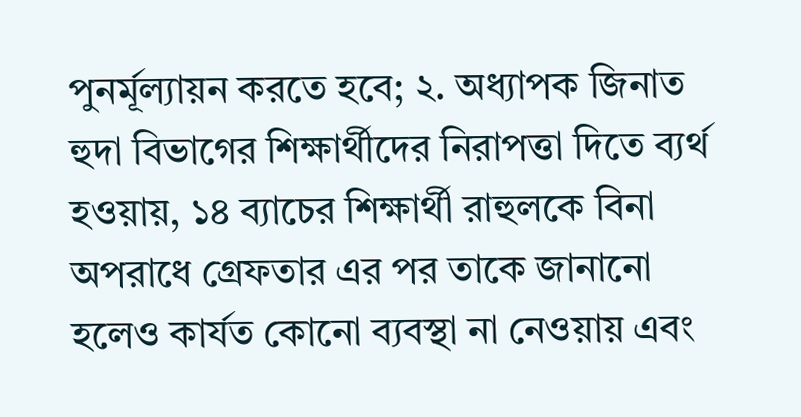পুনর্মূল্যায়ন করতে হবে; ২. অধ্যাপক জিনাত হুদা বিভাগের শিক্ষার্থীদের নিরাপত্তা দিতে ব্যর্থ হওয়ায়, ১৪ ব্যাচের শিক্ষার্থী রাহুলকে বিনা অপরাধে গ্রেফতার এর পর তাকে জানানো হলেও কার্যত কোনো ব্যবস্থা না নেওয়ায় এবং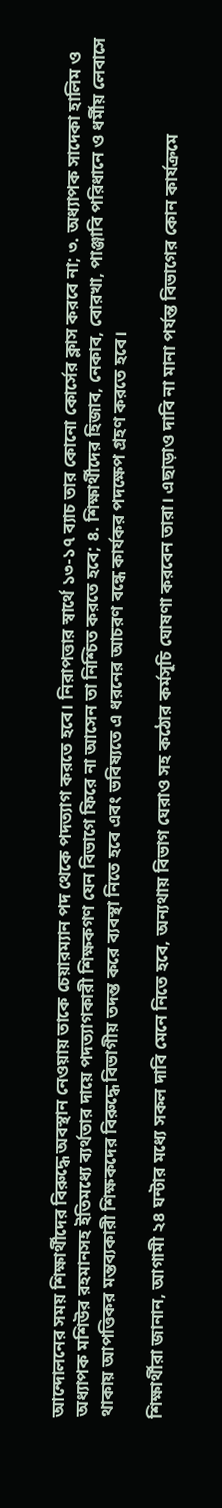আন্দোলনের সময় শিক্ষার্থীদের বিরুদ্ধে অবস্থান নেওয়ায় তাকে চেয়ারম্যান পদ থেকে পদত্যাগ করতে হবে। নিরাপত্তার স্বার্থে ১৩-১৭ ব্যাচ তার কোনো কোর্সের ক্লাস করবে না; ৩. অধ্যাপক সাদেকা হালিম ও অধ্যাপক মশিউর রহমানসহ ইতিমধ্যে ব্যর্থতার দায়ে পদত্যাগকারী শিক্ষকগণ যেন বিভাগে ফিরে না আসেন তা নিশ্চিত করতে হবে; ৪. শিক্ষার্থীদের হিজাব, নেকাব, বোরখা, পাঞ্জাবি পরিধানে ও ধর্মীয় লেবাসে থাকায় আপত্তিকর মন্তব্যকারী শিক্ষকদের বিরুদ্ধে বিভাগীয় তদন্ত করে ব্যবস্থা নিতে হবে এবং ভবিষ্যতে এ ধরনের আচরণ বন্ধে কার্যকর পদক্ষেপ গ্রহণ করতে হবে।

শিক্ষার্থীরা জানান, আগামী ২৪ ঘন্টার মধ্যে সকল দাবি মেনে নিতে হবে, অন্যথায় বিভাগ ঘেরাও সহ কঠোর কর্মসূচি ঘোষণা করবেন তারা। এছাড়াও দাবি না মানা পর্যন্ত বিভাগের কোন কার্যক্রমে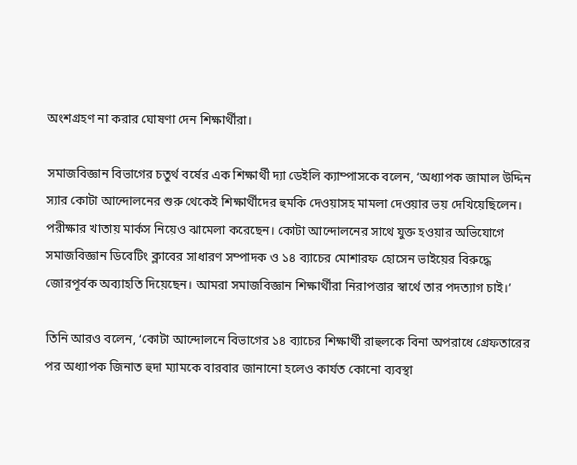অংশগ্রহণ না করার ঘোষণা দেন শিক্ষার্থীরা।

সমাজবিজ্ঞান বিভাগের চতুর্থ বর্ষের এক শিক্ষার্থী দ্যা ডেইলি ক্যাম্পাসকে বলেন, ‘অধ্যাপক জামাল উদ্দিন স্যার কোটা আন্দোলনের শুরু থেকেই শিক্ষার্থীদের হুমকি দেওয়াসহ মামলা দেওয়ার ভয় দেখিয়েছিলেন। পরীক্ষার খাতায় মার্কস নিয়েও ঝামেলা করেছেন। কোটা আন্দোলনের সাথে যুক্ত হওয়ার অভিযোগে সমাজবিজ্ঞান ডিবেটিং ক্লাবের সাধারণ সম্পাদক ও ১৪ ব্যাচের মোশারফ হোসেন ভাইয়ের বিরুদ্ধে জোরপূর্বক অব্যাহতি দিয়েছেন। আমরা সমাজবিজ্ঞান শিক্ষার্থীরা নিরাপত্তার স্বার্থে তার পদত্যাগ চাই।’

তিনি আরও বলেন, ‘কোটা আন্দোলনে বিভাগের ১৪ ব্যাচের শিক্ষার্থী রাহুলকে বিনা অপরাধে গ্রেফতারের পর অধ্যাপক জিনাত হুদা ম্যামকে বারবার জানানো হলেও কার্যত কোনো ব্যবস্থা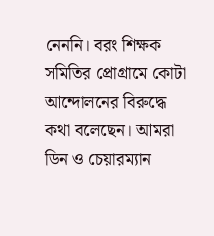নেননি। বরং শিক্ষক সমিতির প্রোগ্রামে কোটা আন্দোলনের বিরুদ্ধে কথা বলেছেন। আমরা ডিন ও চেয়ারম্যান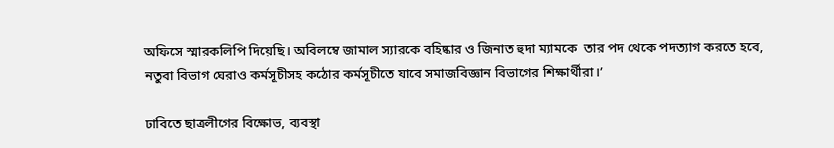অফিসে স্মারকলিপি দিয়েছি। অবিলম্বে জামাল স্যারকে বহিষ্কার ও জিনাত হুদা ম্যামকে  তার পদ থেকে পদত্যাগ করতে হবে, নতুবা বিভাগ ঘেরাও কর্মসূচীসহ কঠোর কর্মসূচীতে যাবে সমাজবিজ্ঞান বিভাগের শিক্ষার্থীরা।’

ঢাবিতে ছাত্রলীগের বিক্ষোভ, ব্যবস্থা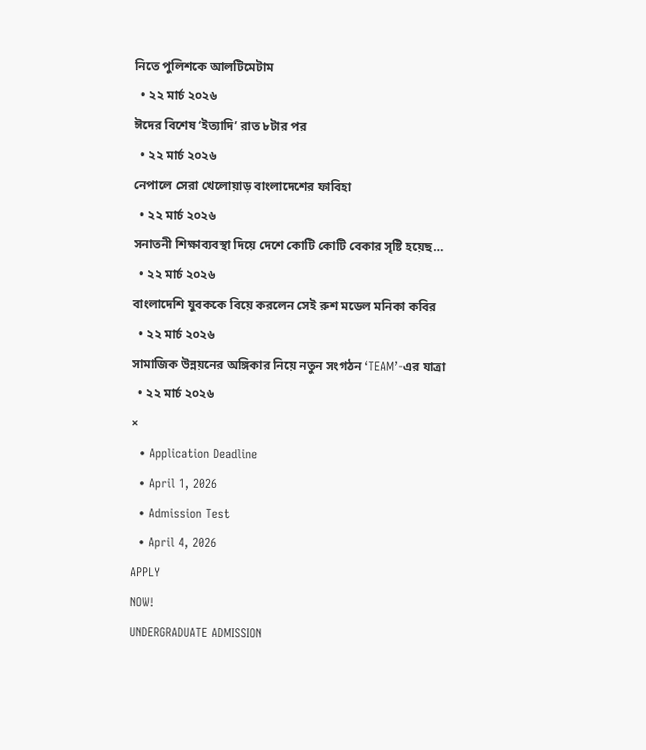নিতে পুলিশকে আলটিমেটাম
  • ২২ মার্চ ২০২৬
ঈদের বিশেষ ‘ইত্যাদি’ রাত ৮টার পর
  • ২২ মার্চ ২০২৬
নেপালে সেরা খেলোয়াড় বাংলাদেশের ফাবিহা
  • ২২ মার্চ ২০২৬
সনাতনী শিক্ষাব্যবস্থা দিয়ে দেশে কোটি কোটি বেকার সৃষ্টি হয়েছ…
  • ২২ মার্চ ২০২৬
বাংলাদেশি যুবককে বিয়ে করলেন সেই রুশ মডেল মনিকা কবির
  • ২২ মার্চ ২০২৬
সামাজিক উন্নয়নের অঙ্গিকার নিয়ে নতুন সংগঠন ‘TEAM’-এর যাত্রা
  • ২২ মার্চ ২০২৬
×
  • Application Deadline
  • April 1, 2026
  • Admission Test
  • April 4, 2026
APPLY
NOW!
UNDERGRADUATE ADMISSION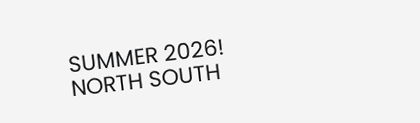SUMMER 2026!
NORTH SOUTH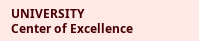UNIVERSITY
Center of Excellence